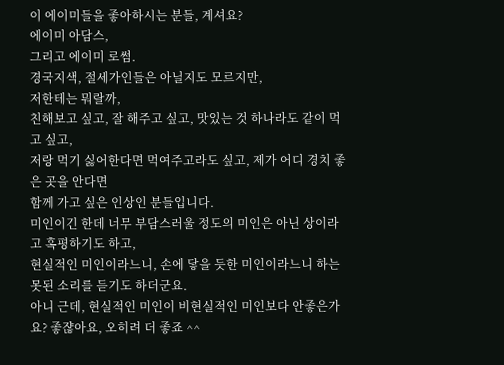이 에이미들을 좋아하시는 분들, 계셔요?
에이미 아담스,
그리고 에이미 로썸.
경국지색, 절세가인들은 아닐지도 모르지만,
저한테는 뭐랄까,
친해보고 싶고, 잘 해주고 싶고, 맛있는 것 하나라도 같이 먹고 싶고,
저랑 먹기 싫어한다면 먹여주고라도 싶고, 제가 어디 경치 좋은 곳을 안다면
함께 가고 싶은 인상인 분들입니다.
미인이긴 한데 너무 부담스러울 정도의 미인은 아닌 상이라고 혹평하기도 하고,
현실적인 미인이라느니, 손에 닿을 듯한 미인이라느니 하는 못된 소리를 듣기도 하더군요.
아니 근데, 현실적인 미인이 비현실적인 미인보다 안좋은가요? 좋쟎아요, 오히려 더 좋죠 ^^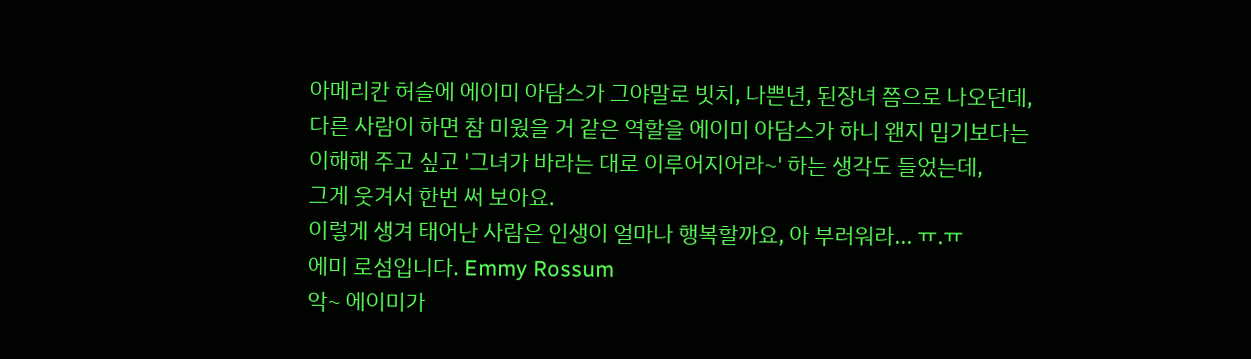아메리칸 허슬에 에이미 아담스가 그야말로 빗치, 나쁜년, 된장녀 쯤으로 나오던데,
다른 사람이 하면 참 미웠을 거 같은 역할을 에이미 아담스가 하니 왠지 밉기보다는
이해해 주고 싶고 '그녀가 바라는 대로 이루어지어라~' 하는 생각도 들었는데,
그게 웃겨서 한번 써 보아요.
이렇게 생겨 태어난 사람은 인생이 얼마나 행복할까요, 아 부러워라... ㅠ.ㅠ
에미 로섬입니다. Emmy Rossum
악~ 에이미가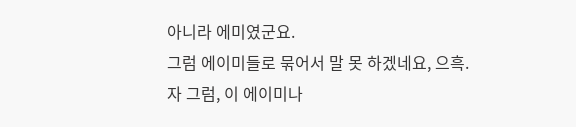아니라 에미였군요.
그럼 에이미들로 묶어서 말 못 하겠네요, 으흑.
자 그럼, 이 에이미나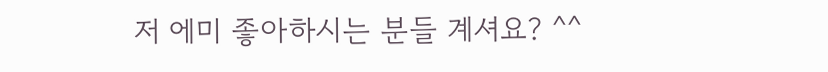저 에미 좋아하시는 분들 계셔요? ^^